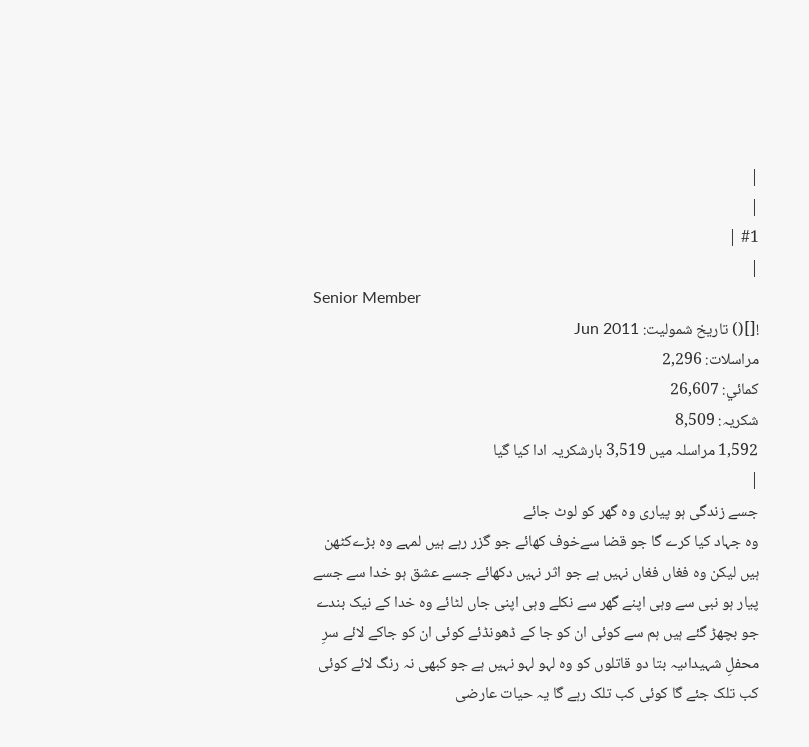|
|
#1 |
|
Senior Member
![]() تاریخ شمولیت: Jun 2011
مراسلات: 2,296
کمائي: 26,607
شکریہ: 8,509
1,592 مراسلہ میں 3,519 بارشکریہ ادا کیا گیا
|
جسے زندگی ہو پیاری وہ گھر کو لوٹ جائے
وہ جہاد کیا کرے گا جو قضا سےخوف کھائے جو گزر رہے ہیں لمہے وہ بڑےکٹھن ہیں لیکن وہ فغاں فغاں نہیں ہے جو اثر نہیں دکھائے جسے عشق ہو خدا سے جسے پیار ہو نبی سے وہی اپنے گھر سے نکلے وہی اپنی جاں لٹائے وہ خدا کے نیک بندے جو بچھڑ گئے ہیں ہم سے کوئی ان کو جا کے ڈھونڈئے کوئی ان کو جاکے لائے سرِ محفلِ شہیداںیہ بتا دو قاتلوں کو وہ لہو لہو نہیں ہے جو کبھی نہ رنگ لائے کوئی کب تلک جئے گا کوئی کب تلک رہے گا یہ حیات عارضی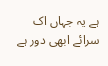ہے یہ جہاں اک سرائے ابھی دور ہے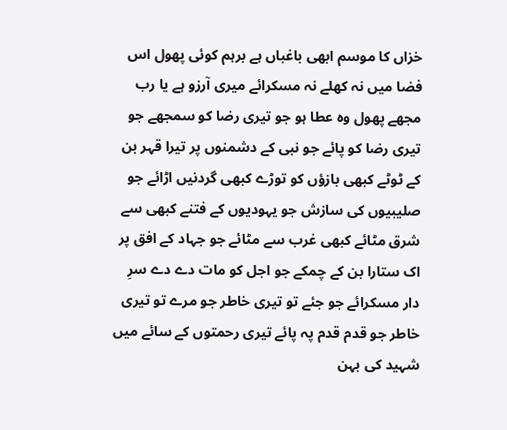خزاں کا موسم ابھی باغباں ہے برہم کوئی پھول اس فضا میں نہ کھلے نہ مسکرائے میری آرزو ہے یا رب مجھے پھول وہ عطا ہو جو تیری رضا کو سمجھے جو تیری رضا کو پائے جو نبی کے دشمنوں پر تیرا قہر بن کے ٹوٹے کبھی بازؤں کو توڑے کبھی گردنیں اڑائے جو صلیبیوں کی سازش جو یہودیوں کے فتنے کبھی سے شرق مٹائے کبھی غرب سے مٹائے جو جہاد کے افق پر اک ستارا بن کے چمکے جو اجل کو مات دے دے سرِ دار مسکرائے جو جئے تو تیری خاطر جو مرے تو تیری خاطر جو قدم قدم پہ پائے تیری رحمتوں کے سائے میں شہید کی بہن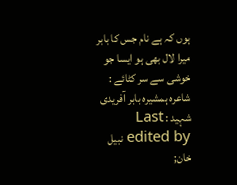ہوں کہ ہے نام جس کا بابر میرا لال بھی ہو ایسا جو خوشی سے سر کٹائے : شاعرہ ہمشیرہ بابر آفریدی شہید : Last edited by نبیل خان;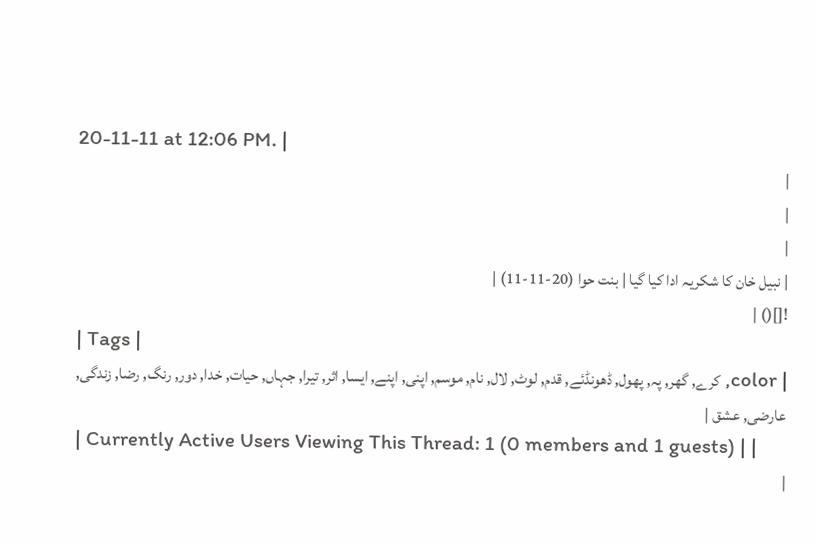20-11-11 at 12:06 PM. |
|
|
|
| نبیل خان کا شکریہ ادا کیا گیا | بنت حوا (20-11-11) |
![]() |
| Tags |
| color, کرے, گھر, پہ, پھول, ڈھونڈئے, قدم, لوٹ, لال, نام, موسم, اپنی, اپنے, ایسا, اثر, تیرا, جہاں, حیات, خدا, دور, رنگ, رضا, زندگی, عارضی, عشق |
| Currently Active Users Viewing This Thread: 1 (0 members and 1 guests) | |
|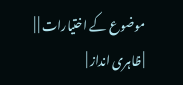موضوع کے اختیارات | |
| ظاہری انداز |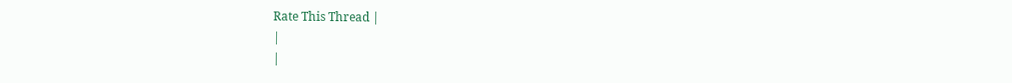Rate This Thread |
|
|